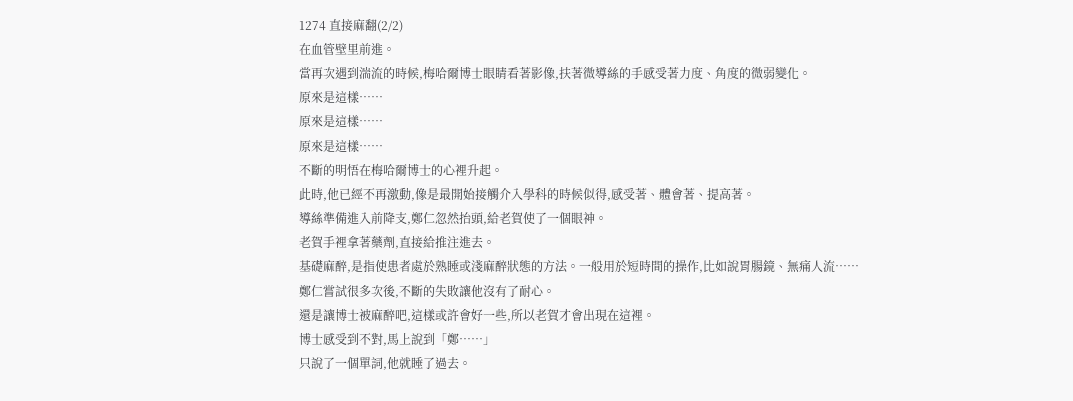1274 直接麻翻(2/2)
在血管壁里前進。
當再次遇到湍流的時候,梅哈爾博士眼睛看著影像,扶著微導絲的手感受著力度、角度的微弱變化。
原來是這樣……
原來是這樣……
原來是這樣……
不斷的明悟在梅哈爾博士的心裡升起。
此時,他已經不再激動,像是最開始接觸介入學科的時候似得,感受著、體會著、提高著。
導絲準備進入前降支,鄭仁忽然抬頭,給老賀使了一個眼神。
老賀手裡拿著藥劑,直接給推注進去。
基礎麻醉,是指使患者處於熟睡或淺麻醉狀態的方法。一般用於短時間的操作,比如說胃腸鏡、無痛人流……
鄭仁嘗試很多次後,不斷的失敗讓他沒有了耐心。
還是讓博士被麻醉吧,這樣或許會好一些,所以老賀才會出現在這裡。
博士感受到不對,馬上說到「鄭……」
只說了一個單詞,他就睡了過去。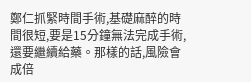鄭仁抓緊時間手術,基礎麻醉的時間很短,要是15分鐘無法完成手術,還要繼續給藥。那樣的話,風險會成倍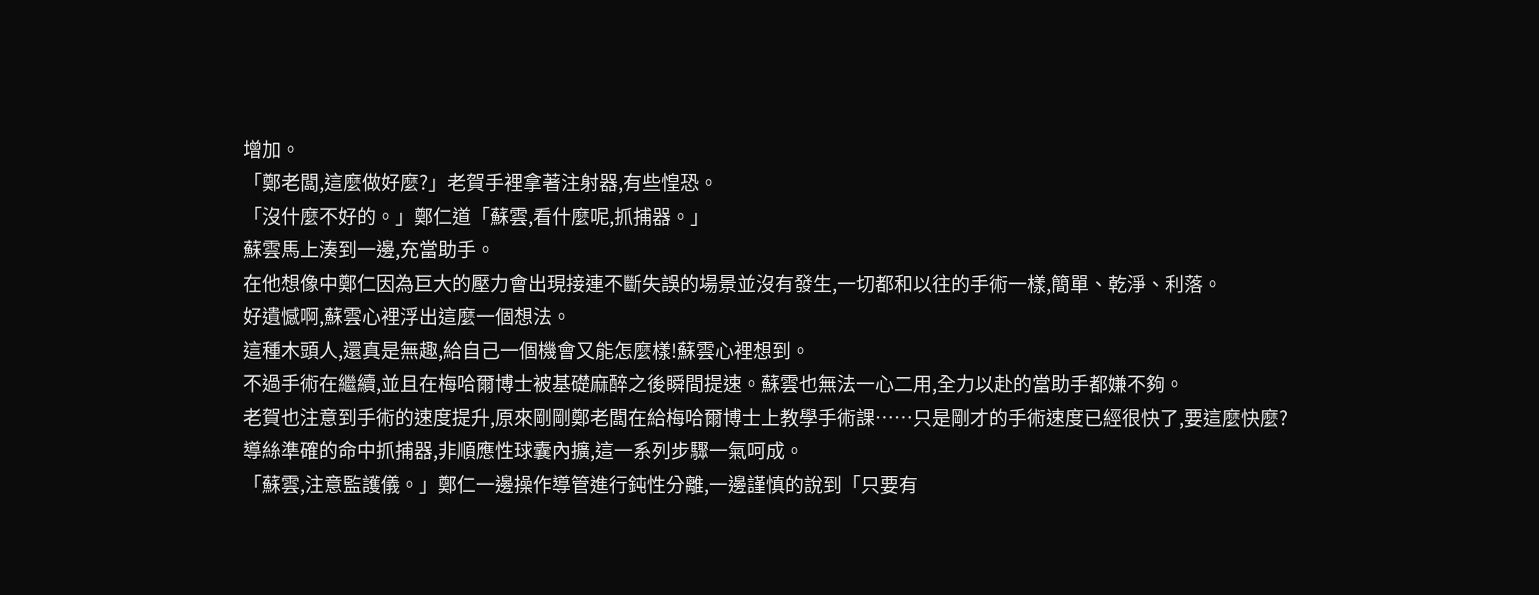增加。
「鄭老闆,這麼做好麼?」老賀手裡拿著注射器,有些惶恐。
「沒什麼不好的。」鄭仁道「蘇雲,看什麼呢,抓捕器。」
蘇雲馬上湊到一邊,充當助手。
在他想像中鄭仁因為巨大的壓力會出現接連不斷失誤的場景並沒有發生,一切都和以往的手術一樣,簡單、乾淨、利落。
好遺憾啊,蘇雲心裡浮出這麼一個想法。
這種木頭人,還真是無趣,給自己一個機會又能怎麼樣!蘇雲心裡想到。
不過手術在繼續,並且在梅哈爾博士被基礎麻醉之後瞬間提速。蘇雲也無法一心二用,全力以赴的當助手都嫌不夠。
老賀也注意到手術的速度提升,原來剛剛鄭老闆在給梅哈爾博士上教學手術課……只是剛才的手術速度已經很快了,要這麼快麼?
導絲準確的命中抓捕器,非順應性球囊內擴,這一系列步驟一氣呵成。
「蘇雲,注意監護儀。」鄭仁一邊操作導管進行鈍性分離,一邊謹慎的說到「只要有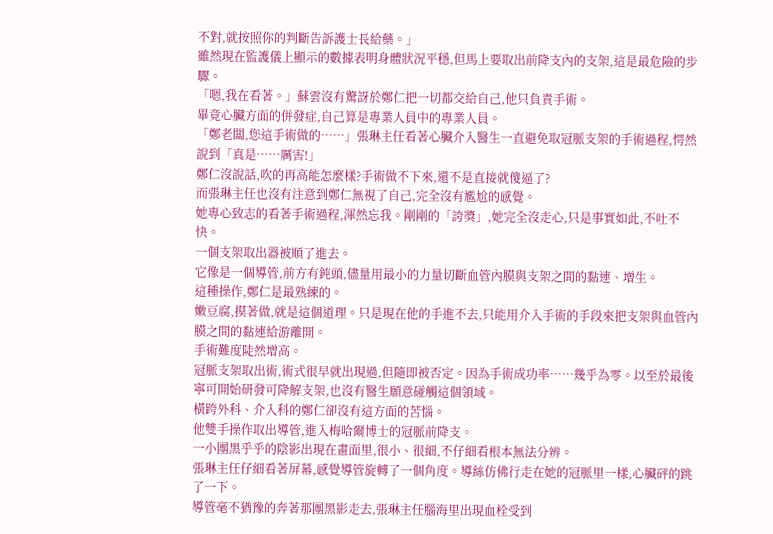不對,就按照你的判斷告訴護士長給藥。」
雖然現在監護儀上顯示的數據表明身體狀況平穩,但馬上要取出前降支內的支架,這是最危險的步驟。
「嗯,我在看著。」蘇雲沒有驚訝於鄭仁把一切都交給自己,他只負責手術。
畢竟心臟方面的併發症,自己算是專業人員中的專業人員。
「鄭老闆,您這手術做的……」張琳主任看著心臟介入醫生一直避免取冠脈支架的手術過程,愕然說到「真是……厲害!」
鄭仁沒說話,吹的再高能怎麼樣?手術做不下來,還不是直接就傻逼了?
而張琳主任也沒有注意到鄭仁無視了自己,完全沒有尷尬的感覺。
她專心致志的看著手術過程,渾然忘我。剛剛的「誇獎」,她完全沒走心,只是事實如此,不吐不快。
一個支架取出器被順了進去。
它像是一個導管,前方有鈍頭,儘量用最小的力量切斷血管內膜與支架之間的黏連、增生。
這種操作,鄭仁是最熟練的。
嫩豆腐,摸著做,就是這個道理。只是現在他的手進不去,只能用介入手術的手段來把支架與血管內膜之間的黏連給游離開。
手術難度陡然增高。
冠脈支架取出術,術式很早就出現過,但隨即被否定。因為手術成功率……幾乎為零。以至於最後寧可開始研發可降解支架,也沒有醫生願意碰觸這個領域。
橫跨外科、介入科的鄭仁卻沒有這方面的苦惱。
他雙手操作取出導管,進入梅哈爾博士的冠脈前降支。
一小團黑乎乎的陰影出現在畫面里,很小、很細,不仔細看根本無法分辨。
張琳主任仔細看著屏幕,感覺導管旋轉了一個角度。導絲仿佛行走在她的冠脈里一樣,心臟砰的跳了一下。
導管毫不猶豫的奔著那團黑影走去,張琳主任腦海里出現血栓受到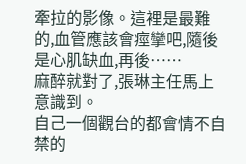牽拉的影像。這裡是最難的,血管應該會痙攣吧,隨後是心肌缺血,再後……
麻醉就對了,張琳主任馬上意識到。
自己一個觀台的都會情不自禁的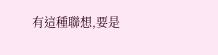有這種聯想,要是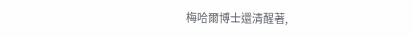梅哈爾博士還清醒著,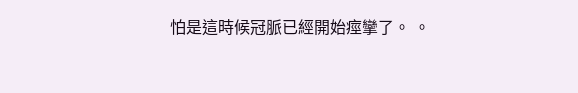怕是這時候冠脈已經開始痙攣了。 。